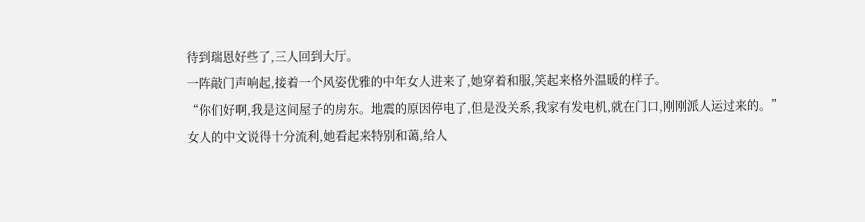待到瑞恩好些了,三人回到大厅。
一阵敲门声响起,接着一个风姿优雅的中年女人进来了,她穿着和服,笑起来格外温暖的样子。
“你们好啊,我是这间屋子的房东。地震的原因停电了,但是没关系,我家有发电机,就在门口,刚刚派人运过来的。”
女人的中文说得十分流利,她看起来特别和蔼,给人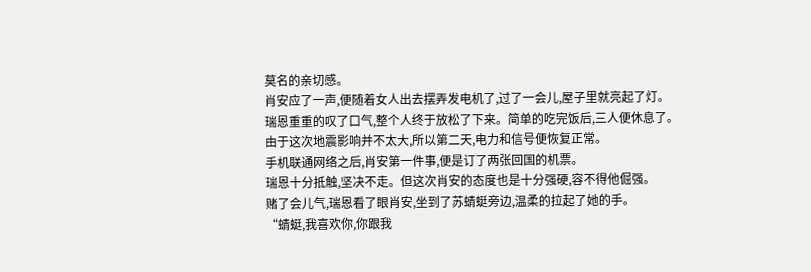莫名的亲切感。
肖安应了一声,便随着女人出去摆弄发电机了,过了一会儿,屋子里就亮起了灯。
瑞恩重重的叹了口气,整个人终于放松了下来。简单的吃完饭后,三人便休息了。
由于这次地震影响并不太大,所以第二天,电力和信号便恢复正常。
手机联通网络之后,肖安第一件事,便是订了两张回国的机票。
瑞恩十分抵触,坚决不走。但这次肖安的态度也是十分强硬,容不得他倔强。
赌了会儿气,瑞恩看了眼肖安,坐到了苏蜻蜓旁边,温柔的拉起了她的手。
“蜻蜓,我喜欢你,你跟我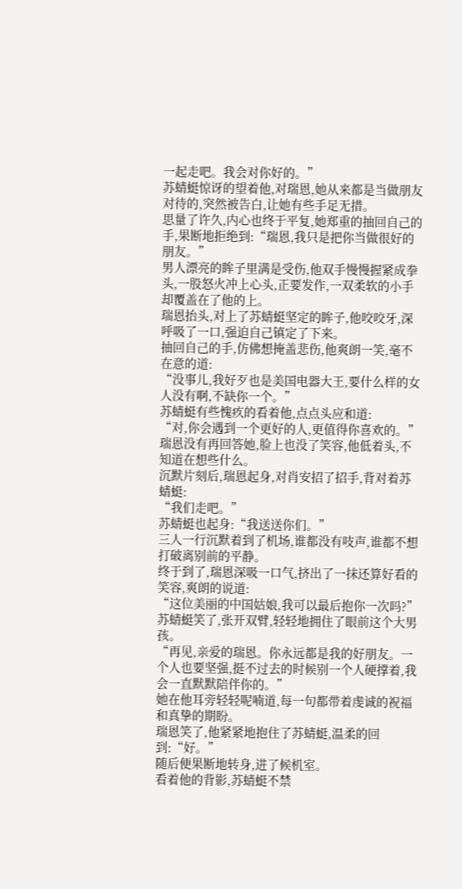一起走吧。我会对你好的。”
苏蜻蜓惊讶的望着他,对瑞恩,她从来都是当做朋友对待的,突然被告白,让她有些手足无措。
思量了许久,内心也终于平复,她郑重的抽回自己的手,果断地拒绝到:“瑞恩,我只是把你当做很好的朋友。”
男人漂亮的眸子里满是受伤,他双手慢慢握紧成拳头,一股怒火冲上心头,正要发作,一双柔软的小手却覆盖在了他的上。
瑞恩抬头,对上了苏蜻蜓坚定的眸子,他咬咬牙,深呼吸了一口,强迫自己镇定了下来。
抽回自己的手,仿佛想掩盖悲伤,他爽朗一笑,毫不在意的道:
“没事儿,我好歹也是美国电器大王,要什么样的女人没有啊,不缺你一个。”
苏蜻蜓有些愧疚的看着他,点点头应和道:
“对,你会遇到一个更好的人,更值得你喜欢的。”
瑞恩没有再回答她,脸上也没了笑容,他低着头,不知道在想些什么。
沉默片刻后,瑞恩起身,对肖安招了招手,背对着苏蜻蜓:
“我们走吧。”
苏蜻蜓也起身:“我送送你们。”
三人一行沉默着到了机场,谁都没有吱声,谁都不想打破离别前的平静。
终于到了,瑞恩深吸一口气,挤出了一抹还算好看的笑容,爽朗的说道:
“这位美丽的中国姑娘,我可以最后抱你一次吗?”
苏蜻蜓笑了,张开双臂,轻轻地拥住了眼前这个大男孩。
“再见,亲爱的瑞恩。你永远都是我的好朋友。一个人也要坚强,挺不过去的时候别一个人硬撑着,我会一直默默陪伴你的。”
她在他耳旁轻轻呢喃道,每一句都带着虔诚的祝福和真挚的期盼。
瑞恩笑了,他紧紧地抱住了苏蜻蜓,温柔的回到:“好。”
随后便果断地转身,进了候机室。
看着他的背影,苏蜻蜓不禁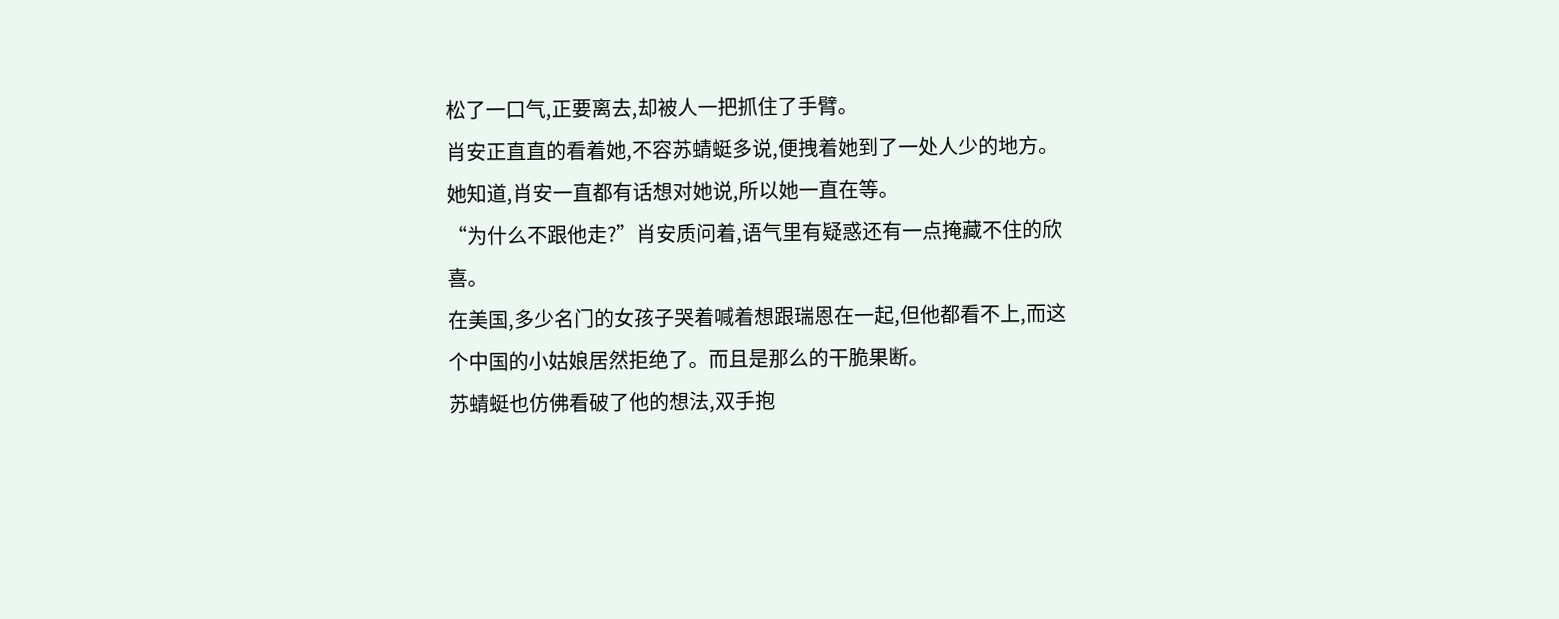松了一口气,正要离去,却被人一把抓住了手臂。
肖安正直直的看着她,不容苏蜻蜓多说,便拽着她到了一处人少的地方。
她知道,肖安一直都有话想对她说,所以她一直在等。
“为什么不跟他走?”肖安质问着,语气里有疑惑还有一点掩藏不住的欣喜。
在美国,多少名门的女孩子哭着喊着想跟瑞恩在一起,但他都看不上,而这个中国的小姑娘居然拒绝了。而且是那么的干脆果断。
苏蜻蜓也仿佛看破了他的想法,双手抱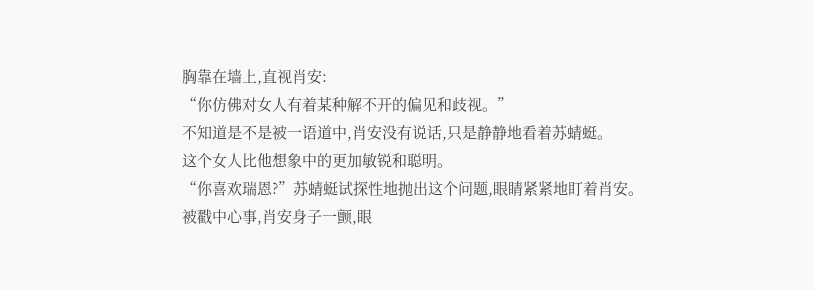胸靠在墙上,直视肖安:
“你仿佛对女人有着某种解不开的偏见和歧视。”
不知道是不是被一语道中,肖安没有说话,只是静静地看着苏蜻蜓。
这个女人比他想象中的更加敏锐和聪明。
“你喜欢瑞恩?”苏蜻蜓试探性地抛出这个问题,眼睛紧紧地盯着肖安。
被戳中心事,肖安身子一颤,眼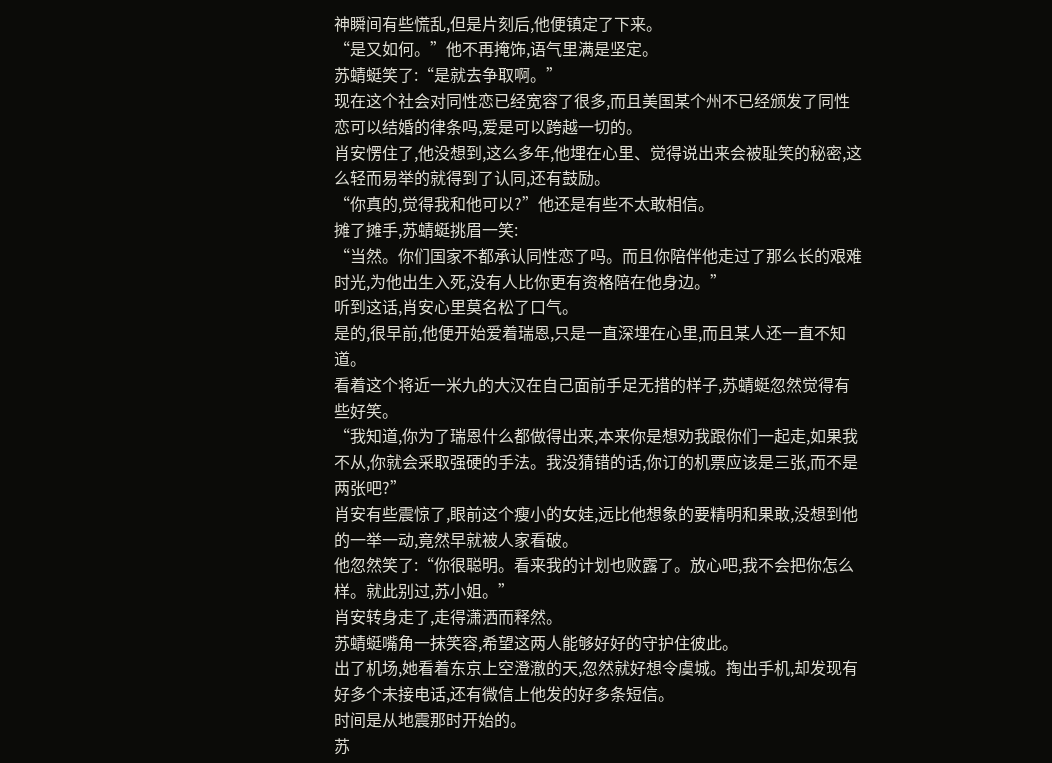神瞬间有些慌乱,但是片刻后,他便镇定了下来。
“是又如何。”他不再掩饰,语气里满是坚定。
苏蜻蜓笑了:“是就去争取啊。”
现在这个社会对同性恋已经宽容了很多,而且美国某个州不已经颁发了同性恋可以结婚的律条吗,爱是可以跨越一切的。
肖安愣住了,他没想到,这么多年,他埋在心里、觉得说出来会被耻笑的秘密,这么轻而易举的就得到了认同,还有鼓励。
“你真的,觉得我和他可以?”他还是有些不太敢相信。
摊了摊手,苏蜻蜓挑眉一笑:
“当然。你们国家不都承认同性恋了吗。而且你陪伴他走过了那么长的艰难时光,为他出生入死,没有人比你更有资格陪在他身边。”
听到这话,肖安心里莫名松了口气。
是的,很早前,他便开始爱着瑞恩,只是一直深埋在心里,而且某人还一直不知道。
看着这个将近一米九的大汉在自己面前手足无措的样子,苏蜻蜓忽然觉得有些好笑。
“我知道,你为了瑞恩什么都做得出来,本来你是想劝我跟你们一起走,如果我不从,你就会采取强硬的手法。我没猜错的话,你订的机票应该是三张,而不是两张吧?”
肖安有些震惊了,眼前这个瘦小的女娃,远比他想象的要精明和果敢,没想到他的一举一动,竟然早就被人家看破。
他忽然笑了:“你很聪明。看来我的计划也败露了。放心吧,我不会把你怎么样。就此别过,苏小姐。”
肖安转身走了,走得潇洒而释然。
苏蜻蜓嘴角一抹笑容,希望这两人能够好好的守护住彼此。
出了机场,她看着东京上空澄澈的天,忽然就好想令虞城。掏出手机,却发现有好多个未接电话,还有微信上他发的好多条短信。
时间是从地震那时开始的。
苏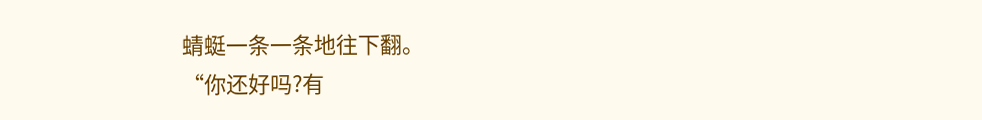蜻蜓一条一条地往下翻。
“你还好吗?有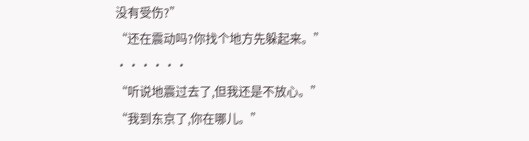没有受伤?”
“还在震动吗?你找个地方先躲起来。”
······
“听说地震过去了,但我还是不放心。”
“我到东京了,你在哪儿。”